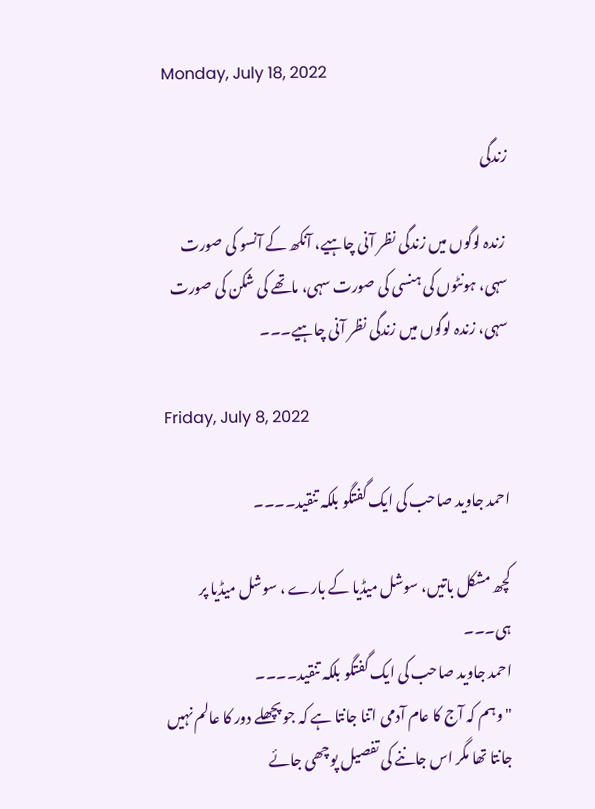Monday, July 18, 2022

زندگی

 زندہ لوگوں میں زندگی نظر آنی چاہیے، آنکھ کے آنسو کی صورت سہی، ہونٹوں کی ہنسی کی صورت سہی، ماتھے کی شکن کی صورت سہی، زندہ لوگوں میں زندگی نظر آنی چاہیے۔۔۔

Friday, July 8, 2022

احمد جاوید صاحب کی ایک گفتگو بلکہ تنقید۔۔۔۔

کچھ مشکل باتیں، سوشل میڈیا کے بارے ، سوشل میڈیا پر ہی۔۔۔
احمد جاوید صاحب کی ایک گفتگو بلکہ تنقید۔۔۔۔
"وہم کہ آج کا عام آدمی اتنا جانتا ہے کہ جو پچھلے دور کا عالم نہیں جانتا تھا مگر اس جاننے کی تفصیل پوچھی جائے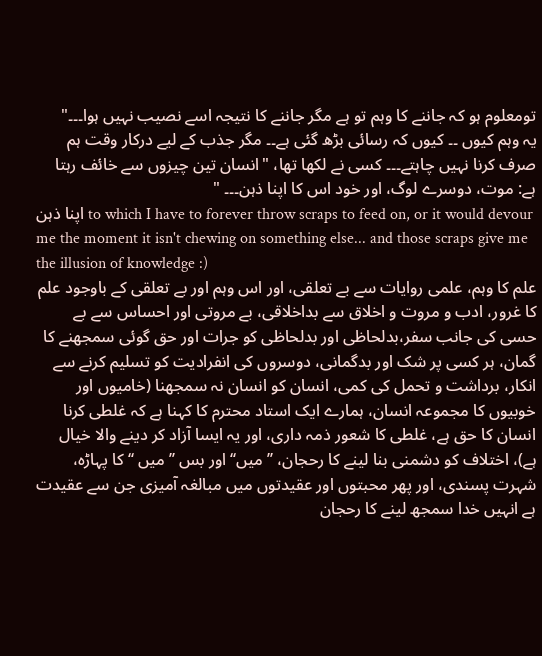تومعلوم ہو کہ جاننے کا وہم تو ہے مگر جاننے کا نتیجہ اسے نصیب نہیں ہوا۔۔۔"
یہ وہم کیوں ۔۔ کیوں کہ رسائی بڑھ گئی ہے۔۔ مگر جذب کے لیے درکار وقت ہم صرف کرنا نہیں چاہتے۔۔۔ کسی نے لکھا تھا، "انسان تین چیزوں سے خائف رہتا ہے: موت، دوسرے لوگ، اور خود اس کا اپنا ذہن۔۔۔ "
اپنا ذہن to which I have to forever throw scraps to feed on, or it would devour me the moment it isn't chewing on something else... and those scraps give me the illusion of knowledge :)
علم کا وہم، علمی روایات سے بے تعلقی، اور اس وہم اور بے تعلقی کے باوجود علم کا غرور، ادب و مروت و اخلاق سے بداخلاقی، بے مروتی اور احساس سے بے حسی کی جانب سفر،بدلحاظی اور بدلحاظی کو جرات اور حق گوئی سمجھنے کا گمان، ہر کسی پر شک اور بدگمانی، دوسروں کی انفرادیت کو تسلیم کرنے سے انکار، برداشت و تحمل کی کمی، انسان کو انسان نہ سمجھنا (خامیوں اور خوبیوں کا مجموعہ انسان، ہمارے ایک استاد محترم کا کہنا ہے کہ غلطی کرنا انسان کا حق ہے، غلطی کا شعور ذمہ داری، اور یہ ایسا آزاد کر دینے والا خیال ہے)، اختلاف کو دشمنی بنا لینے کا رحجان، ’’میں‘‘ اور بس ’’میں ‘‘ کا پہاڑہ، شہرت پسندی، اور پھر محبتوں اور عقیدتوں میں مبالغہ آمیزی جن سے عقیدت ہے انہیں خدا سمجھ لینے کا رحجان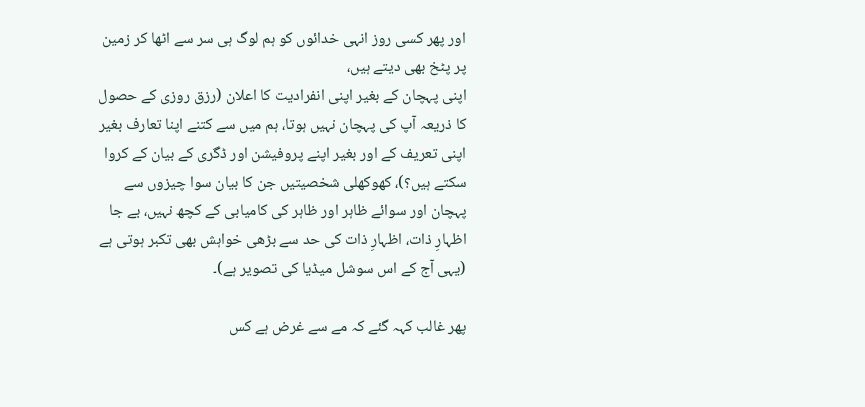اور پھر کسی روز انہی خدائوں کو ہم لوگ ہی سر سے اٹھا کر زمین پر پٹخ بھی دیتے ہیں،
اپنی پہچان کے بغیر اپنی انفرادیت کا اعلان (رزق روزی کے حصول کا ذریعہ آپ کی پہچان نہیں ہوتا، ہم میں سے کتنے اپنا تعارف بغیر اپنی تعریف کے اور بغیر اپنے پروفیشن اور ڈگری کے بیان کے کروا سکتے ہیں؟)، کھوکھلی شخصیتیں جن کا بیان سوا چیزوں سے پہچان اور سوائے ظاہر اور ظاہر کی کامیابی کے کچھ نہیں، بے جا اظہارِ ذات، اظہارِ ذات کی حد سے بڑھی خواہش بھی تکبر ہوتی ہے (یہی آج کے اس سوشل میڈیا کی تصویر ہے)۔

پھر غالب کہہ گئے کہ مے سے غرض ہے کس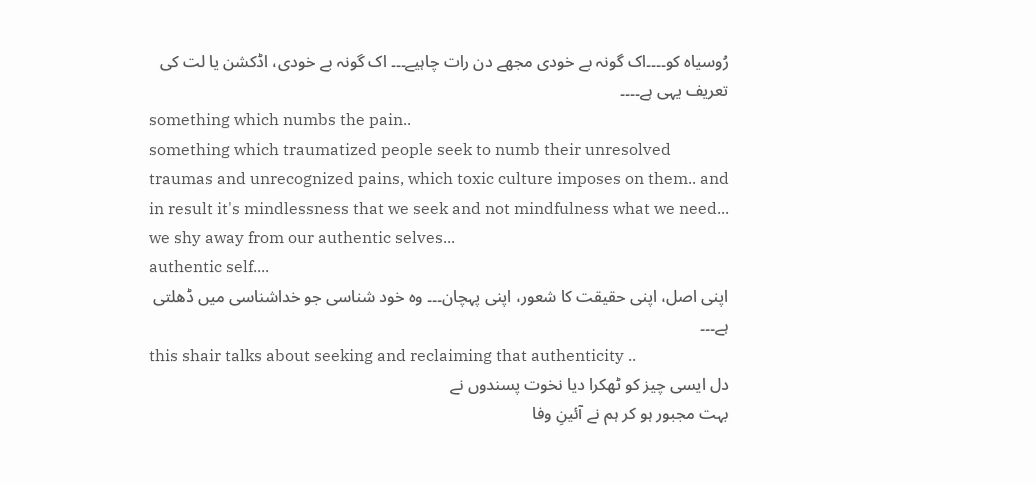رُوسیاہ کو۔۔۔۔اک گونہ بے خودی مجھے دن رات چاہیے۔۔۔ اک گونہ بے خودی، اڈکشن یا لت کی تعریف یہی ہے۔۔۔۔
something which numbs the pain..
something which traumatized people seek to numb their unresolved traumas and unrecognized pains, which toxic culture imposes on them.. and in result it's mindlessness that we seek and not mindfulness what we need...
we shy away from our authentic selves...
authentic self....
اپنی اصل، اپنی حقیقت کا شعور، اپنی پہچان۔۔۔ وہ خود شناسی جو خداشناسی میں ڈھلتی ہے۔۔۔
this shair talks about seeking and reclaiming that authenticity ..
دل ایسی چیز کو ٹھکرا دیا نخوت پسندوں نے
بہت مجبور ہو کر ہم نے آئینِ وفا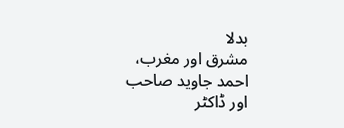بدلا
مشرق اور مغرب، احمد جاوید صاحب اور ڈاکٹر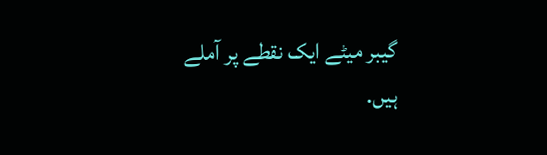گیبر میٹے ایک نقطے پر آملے ہیں.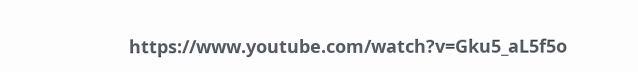https://www.youtube.com/watch?v=Gku5_aL5f5o